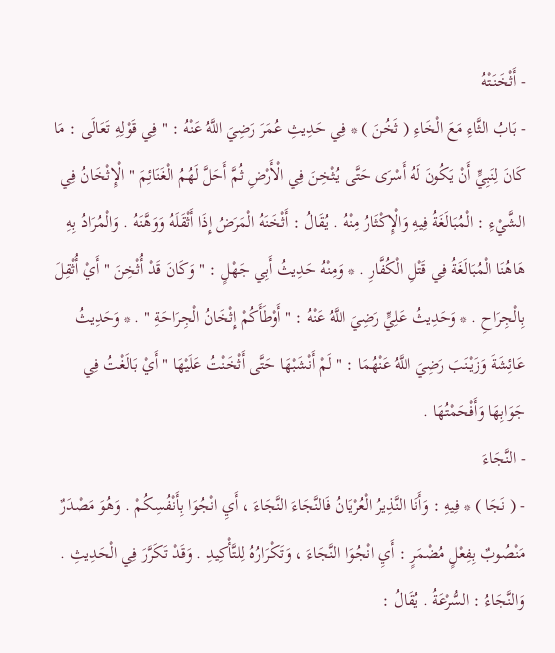- أَثْخَنَتْهُ
- بَابُ الثَّاءِ مَعَ الْخَاءِ ( ثَخُنَ ) * فِي حَدِيثِ عُمَرَ رَضِيَ اللَّهُ عَنْهُ : " فِي قَوْلِهِ تَعَالَى : مَا كَانَ لِنَبِيٍّ أَنْ يَكُونَ لَهُ أَسْرَى حَتَّى يُثْخِنَ فِي الْأَرْضِ ثُمَّ أَحَلَّ لَهُمُ الْغَنَائِمَ " الْإِثْخَانُ فِي الشَّيْءِ : الْمُبَالَغَةُ فِيهِ وَالْإِكْثَارُ مِنْهُ . يُقَالُ : أَثْخَنَهُ الْمَرَضُ إِذَا أَثْقَلَهُ وَوَهَّنَهُ . وَالْمُرَادُ بِهِ هَاهُنَا الْمُبَالَغَةُ فِي قَتْلِ الْكُفَّارِ . * وَمِنْهُ حَدِيثُ أَبِي جَهْلٍ : " وَكَانَ قَدْ أُثْخِنَ " أَيْ أُثْقِلَ بِالْجِرَاحِ . * وَحَدِيثُ عَلِيٍّ رَضِيَ اللَّهُ عَنْهُ : " أَوْطَأَكُمْ إِثْخَانُ الْجِرَاحَةِ " . * وَحَدِيثُ عَائِشَةَ وَزَيْنَبَ رَضِيَ اللَّهُ عَنْهُمَا : " لَمْ أَنْشَبْهَا حَتَّى أَثْخَنْتُ عَلَيْهَا " أَيْ بَالَغْتُ فِي جَوَابِهَا وَأَفْحَمْتُهَا .
- النَّجَاءَ
- ( نَجَا ) * فِيهِ : وَأَنَا النَّذِيرُ الْعُرْيَانُ فَالنَّجَاءَ النَّجَاءَ ، أَيِ انْجُوَا بِأَنْفُسِكُمْ . وَهُوَ مَصْدَرٌ مَنْصُوبٌ بِفِعْلٍ مُضْمَرٍ : أَيِ انْجُوَا النَّجَاءَ ، وَتَكْرَارُهُ لِلتَّأْكِيدِ . وَقَدْ تَكَرَّرَ فِي الْحَدِيثِ . وَالنَّجَاءُ : السُّرْعَةُ . يُقَالُ :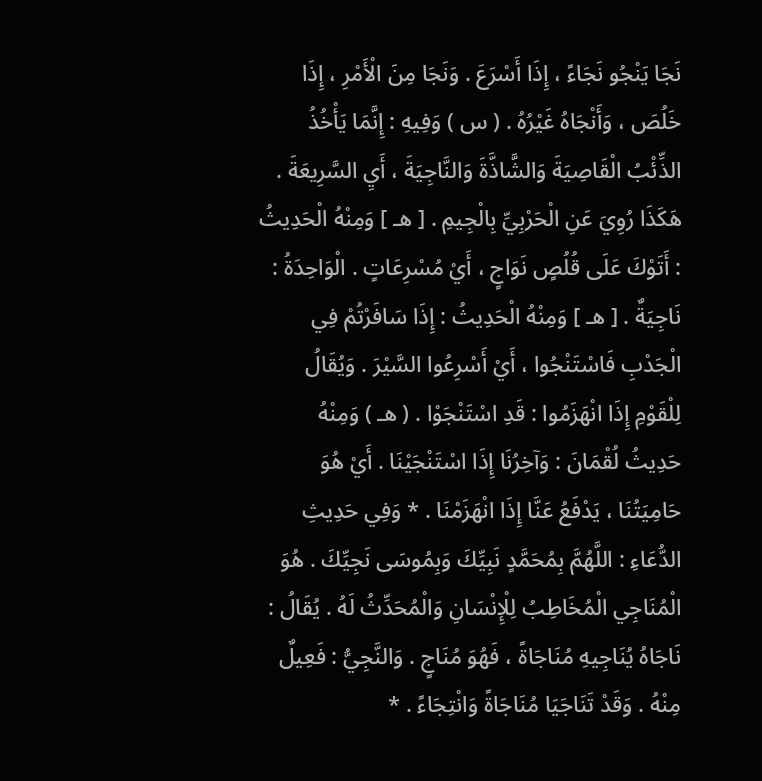نَجَا يَنْجُو نَجَاءً ، إِذَا أَسْرَعَ . وَنَجَا مِنَ الْأَمْرِ ، إِذَا خَلُصَ ، وَأَنْجَاهُ غَيْرُهُ . ( س ) وَفِيهِ : إِنَّمَا يَأْخُذُ الذِّئْبُ الْقَاصِيَةَ وَالشَّاذَّةَ وَالنَّاجِيَةَ ، أَيِ السَّرِيعَةَ . هَكَذَا رُوِيَ عَنِ الْحَرْبِيِّ بِالْجِيمِ . [ هـ ] وَمِنْهُ الْحَدِيثُ : أَتَوْكَ عَلَى قُلُصٍ نَوَاجٍ ، أَيْ مُسْرِعَاتٍ . الْوَاحِدَةُ : نَاجِيَةٌ . [ هـ ] وَمِنْهُ الْحَدِيثُ : إِذَا سَافَرْتُمْ فِي الْجَدْبِ فَاسْتَنْجُوا ، أَيْ أَسْرِعُوا السَّيْرَ . وَيُقَالُ لِلْقَوْمِ إِذَا انْهَزَمُوا : قَدِ اسْتَنْجَوْا . ( هـ ) وَمِنْهُ حَدِيثُ لُقْمَانَ : وَآخِرُنَا إِذَا اسْتَنْجَيْنَا . أَيْ هُوَ حَامِيَتُنَا ، يَدْفَعُ عَنَّا إِذَا انْهَزَمْنَا . * وَفِي حَدِيثِ الدُّعَاءِ : اللَّهُمَّ بِمُحَمَّدٍ نَبِيِّكَ وَبِمُوسَى نَجِيِّكَ . هُوَ الْمُنَاجِي الْمُخَاطِبُ لِلْإِنْسَانِ وَالْمُحَدِّثُ لَهُ . يُقَالُ : نَاجَاهُ يُنَاجِيهِ مُنَاجَاةً ، فَهُوَ مُنَاجٍ . وَالنَّجِيُّ : فَعِيلٌ مِنْهُ . وَقَدْ تَنَاجَيَا مُنَاجَاةً وَانْتِجَاءً . *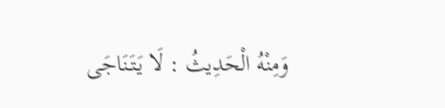وَمِنْهُ الْحَدِيثُ : لَا يَتَنَاجَى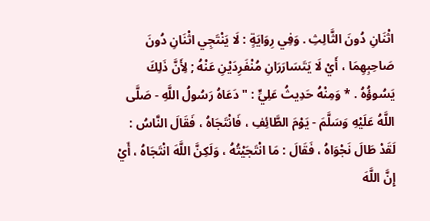اثْنَانِ دُونَ الثَّالِثِ . وَفِي رِوَايَةٍ : لَا يَنْتَجِي اثْنَانِ دُونَ صَاحِبِهِمَا ، أَيْ لَا يَتَسَارَرَانِ مُنْفَرِدَيْنِ عَنْهُ ; لِأَنَّ ذَلِكَ يَسُوؤُهُ . * وَمِنْهُ حَدِيثُ عَلِيٍّ : " دَعَاهُ رَسُولُ اللَّهِ - صَلَّى اللَّهُ عَلَيْهِ وَسَلَّمَ - يَوْمَ الطَّائِفِ ، فَانْتَجَاهُ ، فَقَالَ النَّاسُ : لَقَدْ طَالَ نَجْوَاهُ ، فَقَالَ : مَا انْتَجَيْتُهُ ، وَلَكِنَّ اللَّهَ انْتَجَاهُ ، أَيْ إِنَّ اللَّهَ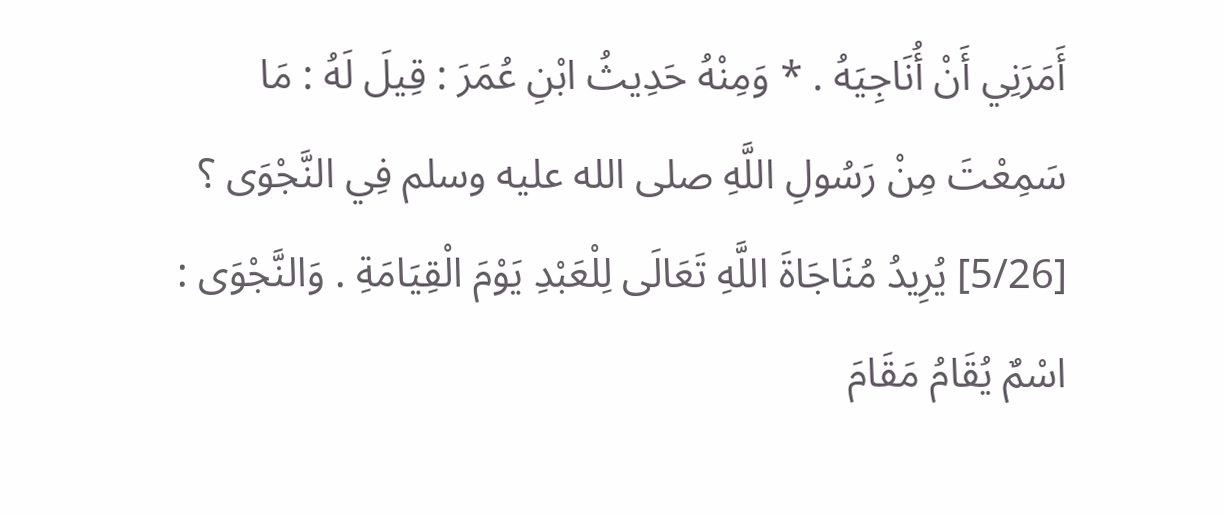أَمَرَنِي أَنْ أُنَاجِيَهُ . * وَمِنْهُ حَدِيثُ ابْنِ عُمَرَ : قِيلَ لَهُ : مَا سَمِعْتَ مِنْ رَسُولِ اللَّهِ صلى الله عليه وسلم فِي النَّجْوَى ؟ [5/26] يُرِيدُ مُنَاجَاةَ اللَّهِ تَعَالَى لِلْعَبْدِ يَوْمَ الْقِيَامَةِ . وَالنَّجْوَى : اسْمٌ يُقَامُ مَقَامَ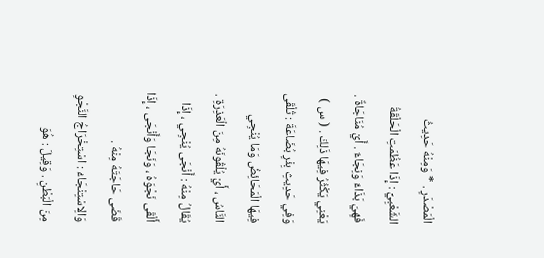الْمَصْدَرِ . * وَمِنْهُ حَدِيثُ الشَّعْبِيِّ : إِذَا عَظُمَتِ الْحَلْقَةُ فَهِيَ بَذَاءٌ وَنِجَاءٌ . أَيْ مُنَاجَاةٌ . يَعْنِي يَكْثُرُ فِيهَا ذَلِكَ . ( س ) وَفِي حَدِيثِ بِئْرِ بُضَاعَةَ : تُلْقَى فِيهَا الْمَحَائِضُ وَمَا يُنْجِي النَّاسُ ، أَيْ يُلْقُونَهُ مِنَ الْعَذِرَةِ . يُقَالُ مِنْهُ : أَنْجَى يُنْجِي ، إِذَا أَلْقَى نَجْوَهُ ، وَنَجَا وَأَنْجَى ، إِذَا قَضَى حَاجَتَهُ مِنْهُ . وَالِاسْتِنْجَاءُ : اسْتِخْرَاجُ النَّجْوِ مِنَ الْبَطْنِ . وَقِيلَ : هُوَ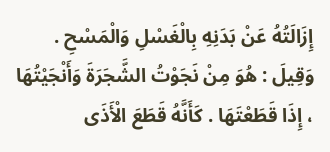إِزَالَتُهُ عَنْ بَدَنِهِ بِالْغَسْلِ وَالْمَسْحِ . وَقِيلَ : هُوَ مِنْ نَجَوْتُ الشَّجَرَةَ وَأَنْجَيْتُهَا ، إِذَا قَطَعْتَهَا . كَأَنَّهُ قَطَعَ الْأَذَى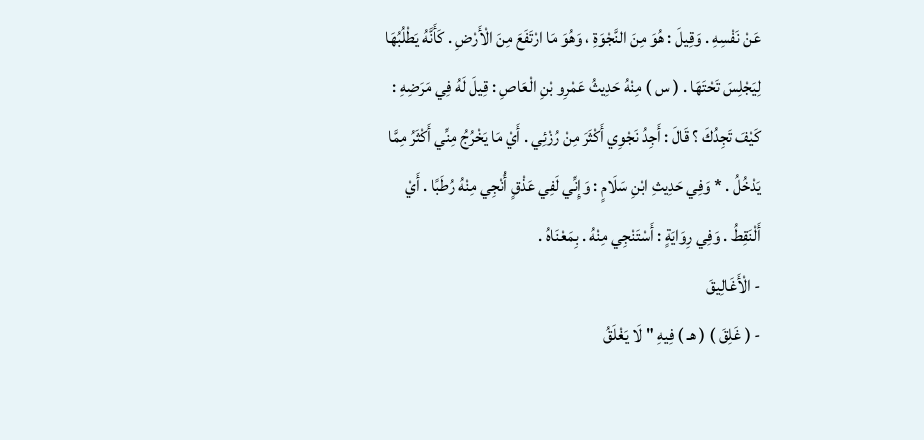عَنْ نَفْسِهِ . وَقِيلَ : هُوَ مِنَ النَّجْوَةِ ، وَهُوَ مَا ارْتَفَعَ مِنَ الْأَرْضِ . كَأَنَّهُ يَطْلُبُهَا لِيَجْلِسَ تَحْتَهَا . ( س ) مِنْهُ حَدِيثُ عَمْرِو بْنِ الْعَاصِ : قِيلَ لَهُ فِي مَرَضِهِ : كَيْفَ تَجِدُكَ ؟ قَالَ : أَجِدُ نَجْوِي أَكْثَرَ مِنْ رُزْئِي . أَيْ مَا يَخْرُجُ مِنِّي أَكْثَرُ مِمَّا يَدْخُلُ . * وَفِي حَدِيثِ ابْنِ سَلَامٍ : وَإِنِّي لَفِي عَذْقٍ أُنْجِي مِنْهُ رُطَبًا . أَيْ أَلْنَقِطُ . وَفِي رِوَايَةٍ : أَسْتَنْجِي مِنْهُ . بِمَعْنَاهُ .
- الْأَغَالِيقَ
- ( غَلِقَ ) ( هـ ) فِيهِ " لَا يَغْلَقُ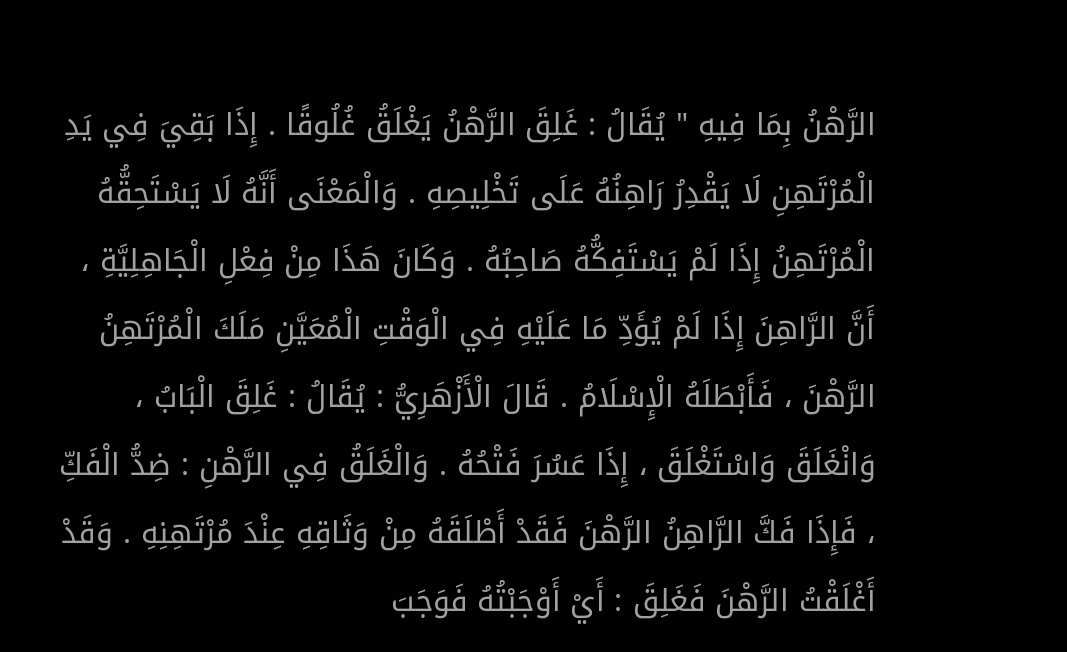الرَّهْنُ بِمَا فِيهِ " يُقَالُ : غَلِقَ الرَّهْنُ يَغْلَقُ غُلُوقًا . إِذَا بَقِيَ فِي يَدِ الْمُرْتَهِنِ لَا يَقْدِرُ رَاهِنُهُ عَلَى تَخْلِيصِهِ . وَالْمَعْنَى أَنَّهُ لَا يَسْتَحِقُّهُ الْمُرْتَهِنُ إِذَا لَمْ يَسْتَفِكُّهُ صَاحِبُهُ . وَكَانَ هَذَا مِنْ فِعْلِ الْجَاهِلِيَّةِ ، أَنَّ الرَّاهِنَ إِذَا لَمْ يُؤَدِّ مَا عَلَيْهِ فِي الْوَقْتِ الْمُعَيَّنِ مَلَكَ الْمُرْتَهِنُ الرَّهْنَ ، فَأَبْطَلَهُ الْإِسْلَامُ . قَالَ الْأَزْهَرِيُّ : يُقَالُ : غَلِقَ الْبَابُ ، وَانْغَلَقَ وَاسْتَغْلَقَ ، إِذَا عَسُرَ فَتْحُهُ . وَالْغَلَقُ فِي الرَّهْنِ : ضِدُّ الْفَكِّ ، فَإِذَا فَكَّ الرَّاهِنُ الرَّهْنَ فَقَدْ أَطْلَقَهُ مِنْ وَثَاقِهِ عِنْدَ مُرْتَهِنِهِ . وَقَدْ أَغْلَقْتُ الرَّهْنَ فَغَلِقَ : أَيْ أَوْجَبْتُهُ فَوَجَبَ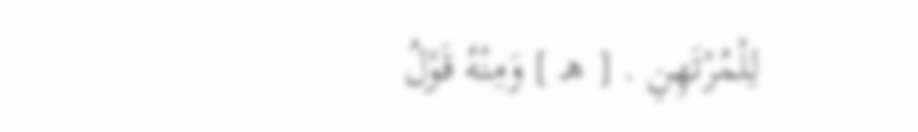لِلْمُرْتَهِنِ . [ هـ ] وَمِنْهُ قَوْلُ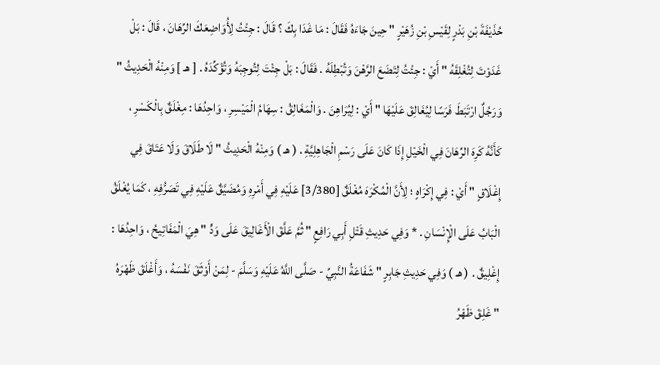حُذَيْفَةَ بْنِ بَدْرٍ لِقَيْسِ بْنِ زُهَيْرٍ " حِينَ جَاءَهُ فَقَالَ : مَا غَدَا بِكَ ؟ قَالَ : جِئْتُ لِأُوَاضِعَكَ الرِّهَانَ ، قَالَ : بَلْ غَدَوْتَ لِتُغْلِقَهُ " أَيْ : جِئْتُ لِتَضَعَ الرَّهْنَ وَتُبْطِلَهُ . فَقَالَ : بَلْ جِئْتَ لِتُوجِبَهُ وَتُؤَكِّدَهُ . [ هـ ] وَمِنْهُ الْحَدِيثُ " وَرَجُلٌ ارْتَبَطَ فَرَسًا لِيُغَالِقَ عَلَيْهَا " أَيْ : لِيُرَاهِنَ . وَالْمَغَالِقُ : سِهَامُ الْمَيْسِرِ ، وَاحِدُهَا : مِغْلَقٌ بِالْكَسْرِ ، كَأَنَّهُ كَرِهَ الرِّهَانَ فِي الْخَيْلِ إِذَا كَانَ عَلَى رَسْمِ الْجَاهِلِيَّةِ . ( هـ ) وَمِنْهُ الْحَدِيثُ " لَا طَلَاقَ وَلَا عَتَاقَ فِي إِغْلَاقٍ " أَيْ : فِي إِكْرَاهٍ ؛ لِأَنَّ الْمُكْرَهَ مُغْلَقٌ [3/380] عَلَيْهِ فِي أَمْرِهِ وَمُضَيَّقٌ عَلَيْهِ فِي تَصَرُّفِهِ ، كَمَا يُغْلَقُ الْبَابُ عَلَى الْإِنْسَانِ . * وَفِي حَدِيثِ قَتْلِ أَبِي رَافِعٍ " ثُمَّ عَلَّقَ الْأَغَالِيقَ عَلَى وَدٍّ " هِيَ الْمَفَاتِيحُ ، وَاحِدُهَا : إِغْلِيقٌ . ( هـ ) وَفِي حَدِيثِ جَابِرٍ " شَفَاعَةُ النَّبِيِّ - صَلَّى اللَّهُ عَلَيْهِ وَسَلَّمَ - لِمَنْ أَوْثَقَ نَفْسَهُ ، وَأَغْلَقَ ظَهْرَهُ " غَلِقَ ظَهْرُ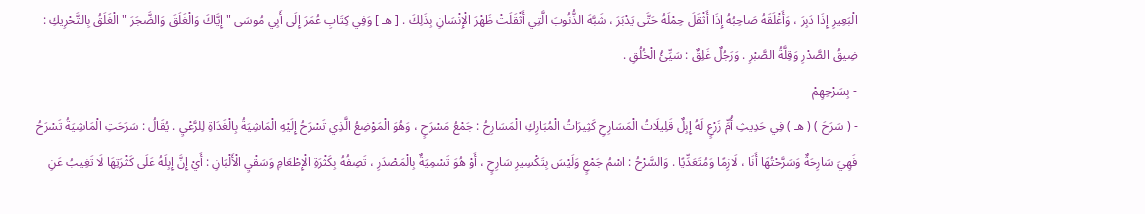الْبَعِيرِ إِذَا دَبِرَ ، وَأَغْلَقَهُ صَاحِبُهُ إِذَا أَثْقَلَ حِمْلَهُ حَتَّى يَدْبَرَ ، شَبَّهَ الذُّنُوبَ الَّتِي أَثْقَلَتْ ظَهْرَ الْإِنْسَانِ بِذَلِكَ . [ هـ ] وَفِي كِتَابِ عُمَرَ إِلَى أَبِي مُوسَى " إِيَّاكَ وَالْغَلَقَ وَالضَّجَرَ " الْغَلَقُ بِالتَّحْرِيكِ : ضِيقُ الصَّدْرِ وَقِلَّةُ الصَّبْرِ . وَرَجُلٌ غَلِقٌ : سَيِّئُ الْخُلُقِ .
- بِسَرْحِهِمْ
- ( سَرَحَ ) ( هـ ) فِي حَدِيثِ أُمِّ زَرْعٍ لَهُ إِبِلٌ قَلِيلَاتُ الْمَسَارِحِ كَثِيرَاتُ الْمُبَارِكِ الْمَسَارِحُ : جَمْعُ مَسْرَحٍ ، وَهُوَ الْمَوْضِعُ الَّذِي تَسْرَحُ إِلَيْهِ الْمَاشِيَةُ بِالْغَدَاةِ لِلرَّعْيِ . يُقَالُ : سَرَحَتِ الْمَاشِيَةُ تَسْرَحُ فَهِيَ سَارِحَةٌ وَسَرَّحْتُهَا أَنَا ، لَازِمًا وَمُتَعَدِّيًا . وَالسَّرْحُ : اسْمُ جَمْعٍ وَلَيْسَ بِتَكْسِيرِ سَارِحٍ ، أَوْ هُوَ تَسْمِيَةٌ بِالْمَصْدَرِ ، تَصِفُهُ بِكَثْرَةِ الْإِطْعَامِ وَسَقْيِ الْأَلْبَانِ : أَيْ إِنَّ إِبِلَهُ عَلَى كَثْرَتِهَا لَا تَغِيبُ عَنِ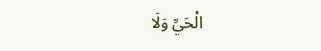الْحَيِّ وَلَا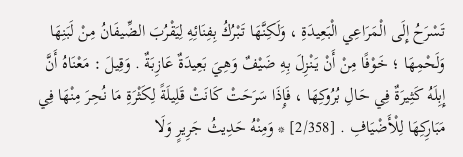تَسْرَحُ إِلَى الْمَرَاعِي الْبَعِيدَةِ ، وَلَكِنَّهَا تَبْرُكُ بِفِنَائِهِ لِيَقْرُبَ الضِّيفَانُ مِنْ لَبَنِهَا وَلَحْمِهَا ؛ خَوْفًا مِنْ أَنْ يَنْزِلَ بِهِ ضَيْفٌ وَهِيَ بَعِيدَةٌ عَازِبَةٌ . وَقِيلَ : مَعْنَاهُ أَنَّ إِبِلَهُ كَثِيرَةٌ فِي حَالِ بُرُوكِهَا ، فَإِذَا سَرَحَتْ كَانَتْ قَلِيلَةً لِكَثْرَةِ مَا نُحِرَ مِنْهَا فِي مَبَارِكِهَا لِلْأَضْيَافِ . [2/358] * وَمِنْهُ حَدِيثُ جَرِيرٍ وَلَا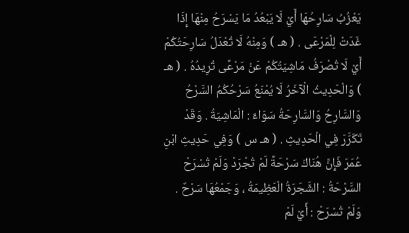يَعْزُبُ سَارِحُهَا أَيْ لَا يَبْعُدُ مَا يَسْرَحُ مِنْهَا إِذَا غَدَتْ لِلْمَرْعَى . ( هـ ) وَمِنْهُ لَا تُعْدَلُ سَارِحَتُكُمْ أَيْ لَا تُصْرَفُ مَاشِيَتُكُمْ عَنْ مَرْعًى تُرِيدُهُ . ( هـ ) وَالْحَدِيثُ الْآخَرُ لَا يُمْنَعُ سَرْحُكُمُ السَّرْحُ وَالسَّارِحُ وَالسَّارِحَةُ سَوَاءٌ : الْمَاشِيَةُ . وَقَدْ تَكَرَّرَ فِي الْحَدِيثِ . ( هـ س ) وَفِي حَدِيثِ ابْنِ عُمَرَ فَإِنَّ هُنَاكَ سَرْحَةً لَمْ تُجْرَدْ وَلَمْ تُسْرَحْ السَّرْحَةُ : الشَّجَرَةُ الْعَظِيمَةُ ، وَجَمْعُهَا سَرْحٌ . وَلَمْ تُسْرَحْ : أَيْ لَمْ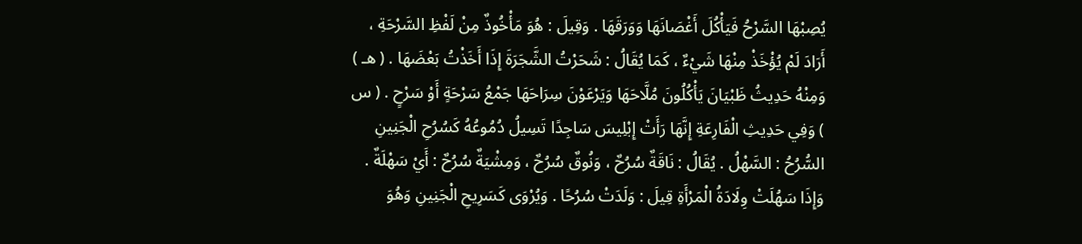يُصِبْهَا السَّرْحُ فَيَأْكُلَ أَغْصَانَهَا وَوَرَقَهَا . وَقِيلَ : هُوَ مَأْخُوذٌ مِنْ لَفْظِ السَّرْحَةِ ، أَرَادَ لَمْ يُؤْخَذْ مِنْهَا شَيْءٌ ، كَمَا يُقَالُ : شَحَرْتُ الشَّجَرَةَ إِذَا أَخَذْتُ بَعْضَهَا . ( هـ ) وَمِنْهُ حَدِيثُ ظَبْيَانَ يَأْكُلُونَ مُلَّاحَهَا وَيَرْعَوْنَ سِرَاحَهَا جَمْعُ سَرْحَةٍ أَوْ سَرْحٍ . ( س ) وَفِي حَدِيثِ الْفَارِعَةِ إِنَّهَا رَأَتْ إِبْلِيسَ سَاجِدًا تَسِيلُ دُمُوعُهُ كَسُرُحِ الْجَنِينِ السُّرُحُ : السَّهْلُ . يُقَالُ : نَاقَةٌ سُرُحٌ ، وَنُوقٌ سُرُحٌ ، وَمِشْيَةٌ سُرُحٌ : أَيْ سَهْلَةٌ . وَإِذَا سَهُلَتْ وِلَادَةُ الْمَرْأَةِ قِيلَ : وَلَدَتْ سُرُحًا . وَيُرْوَى كَسَرِيحِ الْجَنِينِ وَهُوَ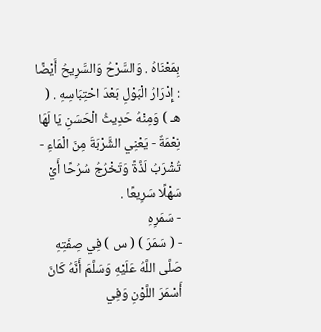بِمَعْنَاهُ . وَالسَّرْحُ وَالسَّرِيحُ أَيْضًا : إِدْرَارُ الْبَوْلِ بَعْدَ احْتِبَاسِهِ . ( هـ ) وَمِنْهُ حَدِيثُ الْحَسَنِ يَا لَهَا نِعْمَةٌ - يَعْنِي الشَّرْبَةَ مِنَ الْمَاءِ - تُشْرَبُ لَذَّةً وَتَخْرُجُ سُرُحًا أَيْ سَهْلًا سَرِيعًا .
- سَمَرِهِ
- ( سَمَرَ ) ( س ) فِي صِفَتِهِ صَلَّى اللَّهُ عَلَيْهِ وَسَلَّمَ أَنَّهُ كَانَ أَسْمَرَ اللَّوْنِ وَفِي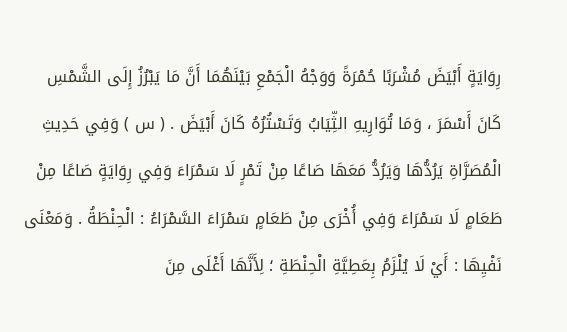رِوَايَةٍ أَبْيَضَ مُشْرَبًا حُمْرَةً وَوَجْهُ الْجَمْعِ بَيْنَهُمَا أَنَّ مَا يَبْرُزُ إِلَى الشَّمْسِ كَانَ أَسْمَرَ ، وَمَا تُوَارِيهِ الثِّيَابُ وَتَسْتُرُهُ كَانَ أَبْيَضَ . ( س ) وَفِي حَدِيثِ الْمُصَرَّاةِ يَرُدُّهَا وَيَرُدُّ مَعَهَا صَاعًا مِنْ تَمْرٍ لَا سَمْرَاءَ وَفِي رِوَايَةٍ صَاعًا مِنْ طَعَامٍ لَا سَمْرَاءَ وَفِي أُخْرَى مِنْ طَعَامٍ سَمْرَاءَ السَّمْرَاءُ : الْحِنْطَةُ . وَمَعْنَى نَفْيِهَا : أَيْ لَا يُلْزَمُ بِعَطِيَّةِ الْحِنْطَةِ ؛ لِأَنَّهَا أَغْلَى مِنَ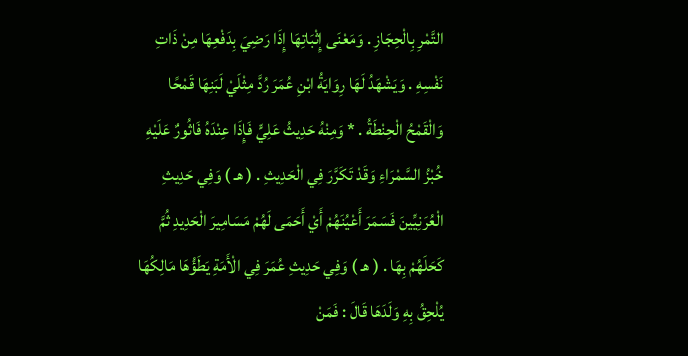التَّمْرِ بِالْحِجَازِ . وَمَعْنَى إِثْبَاتِهَا إِذَا رَضِيَ بِدَفْعِهَا مِنْ ذَاتِ نَفْسِهِ . وَيَشْهَدُ لَهَا رِوَايَةُ ابْنِ عُمَرَ رُدَّ مِثْلَيْ لَبَنِهَا قَمْحًا وَالْقَمْحُ الْحِنْطَةُ . * وَمِنْهُ حَدِيثُ عَلِيٍّ فَإِذَا عِنْدَهُ فَاثُورٌ عَلَيْهِ خُبْزُ السَّمْرَاءِ وَقَدْ تَكَرَّرَ فِي الْحَدِيثِ . ( هـ ) وَفِي حَدِيثِ الْعُرَنِيِّينَ فَسَمَرَ أَعْيُنَهُمْ أَيْ أَحَمَى لَهُمْ مَسَامِيرَ الْحَدِيدِ ثُمَّ كَحَلَهُمْ بِهَا . ( هـ ) وَفِي حَدِيثِ عُمَرَ فِي الْأَمَةِ يَطَؤُهَا مَالِكُهَا يُلْحِقُ بِهِ وَلَدَهَا قَالَ : فَمَنْ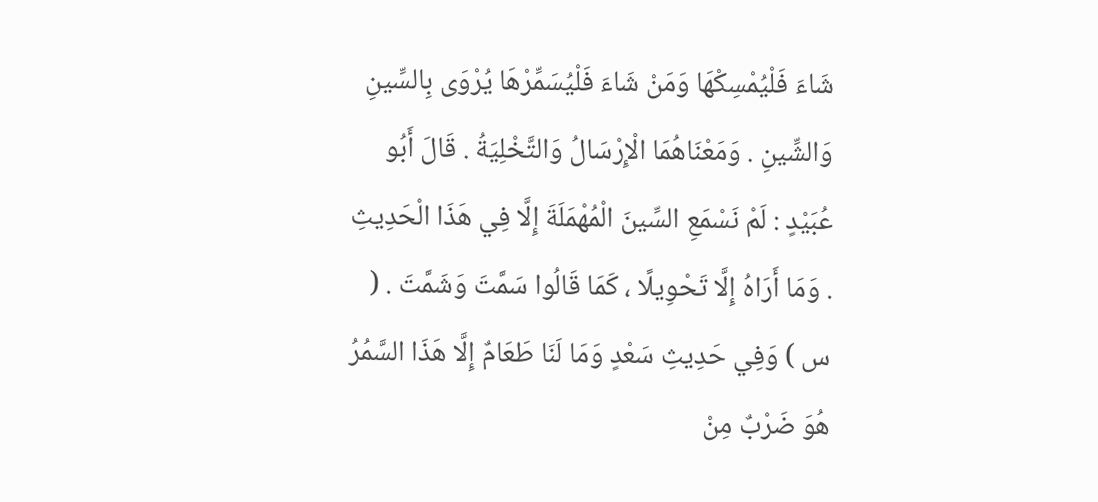شَاءَ فَلْيُمْسِكْهَا وَمَنْ شَاءَ فَلْيُسَمِّرْهَا يُرْوَى بِالسِّينِ وَالشِّينِ . وَمَعْنَاهُمَا الْإِرْسَالُ وَالتَّخْلِيَةُ . قَالَ أَبُو عُبَيْدٍ : لَمْ نَسْمَعِ السِّينَ الْمُهْمَلَةَ إِلَّا فِي هَذَا الْحَدِيثِ . وَمَا أَرَاهُ إِلَّا تَحْوِيلًا ، كَمَا قَالُوا سَمَّتَ وَشَمَّتَ . ( س ) وَفِي حَدِيثِ سَعْدٍ وَمَا لَنَا طَعَامٌ إِلَّا هَذَا السَّمُرُ هُوَ ضَرْبٌ مِنْ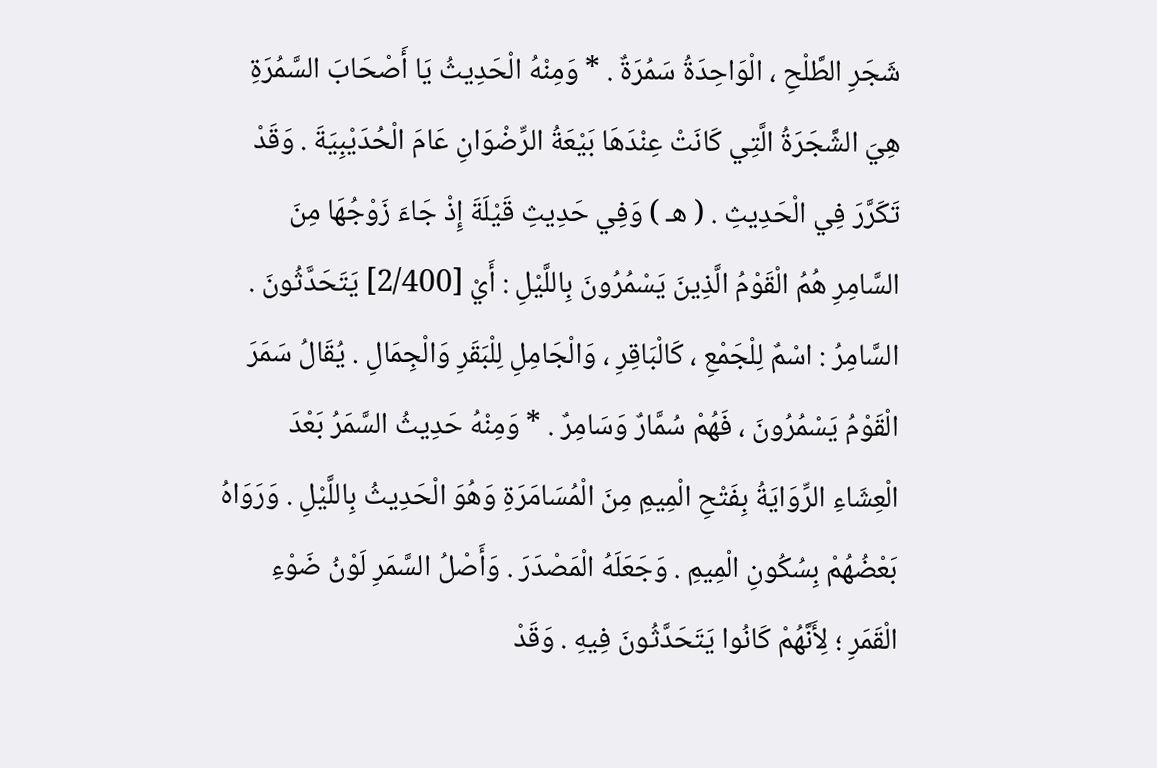شَجَرِ الطَّلْحِ ، الْوَاحِدَةُ سَمُرَةٌ . * وَمِنْهُ الْحَدِيثُ يَا أَصْحَابَ السَّمُرَةِ هِيَ الشَّجَرَةُ الَّتِي كَانَتْ عِنْدَهَا بَيْعَةُ الرِّضْوَانِ عَامَ الْحُدَيْبِيَةَ . وَقَدْ تَكَرَّرَ فِي الْحَدِيثِ . ( هـ ) وَفِي حَدِيثِ قَيْلَةَ إِذْ جَاءَ زَوْجُهَا مِنَ السَّامِرِ هُمُ الْقَوْمُ الَّذِينَ يَسْمُرُونَ بِاللَّيْلِ : أَيْ [2/400] يَتَحَدَّثُونَ . السَّامِرُ : اسْمٌ لِلْجَمْعِ ، كَالْبَاقِرِ ، وَالْجَامِلِ لِلْبَقَرِ وَالْجِمَالِ . يُقَالُ سَمَرَ الْقَوْمُ يَسْمُرُونَ ، فَهُمْ سُمَّارٌ وَسَامِرٌ . * وَمِنْهُ حَدِيثُ السَّمَرُ بَعْدَ الْعِشَاءِ الرِّوَايَةُ بِفَتْحِ الْمِيمِ مِنَ الْمُسَامَرَةِ وَهُوَ الْحَدِيثُ بِاللَّيْلِ . وَرَوَاهُ بَعْضُهُمْ بِسُكُونِ الْمِيمِ . وَجَعَلَهُ الْمَصْدَرَ . وَأَصْلُ السَّمَرِ لَوْنُ ضَوْءِ الْقَمَرِ ؛ لِأَنَّهُمْ كَانُوا يَتَحَدَّثُونَ فِيهِ . وَقَدْ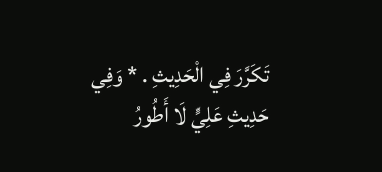تَكَرَّرَ فِي الْحَدِيثِ . * وَفِي حَدِيثِ عَلِيٍّ لَا أَطُورُ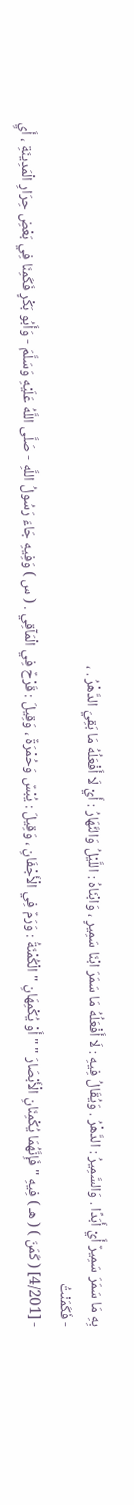بِهِ مَا سَمَرَ سَمِيرٌ أَيْ أَبَدًا . وَالسَّمِيرُ : الدَّهْرُ . وَيُقَالُ فِيهِ : لَا أَفْعَلُهُ مَا سَمَرَ ابْنَا سَمِيرٍ ، وَابْنَاهُ : اللَّيْلُ وَالنَّهَارُ : أَيْ لَا أَفْعَلُهُ مَا بَقِيَ الدَّهْرُ . ،
- فَكَمَنْتُ
- [4/201] ( كَمَنَ ) ( هـ ) فِيهِ " فَإِنَّهُمَا يُكْمِنَانِ الْأَبْصَارَ " " أَوْ يُكْمِهَانِ " الْكُمْنَةُ : وَرَمٌ فِي الْأَجْفَانِ ، وَقِيلَ : يُبْسٌ وَحُمْرَةٌ ، وَقِيلَ : قَرْحٌ فِي الْمَآقِي . ( س ) وَفِيهِ جَاءَ رَسُولُ اللَّهِ - صَلَّى اللَّهُ عَلَيْهِ وَسَلَّمَ - وَأَبُو بَكْرٍ فَكَمِنَا فِي بَعْضِ حِرَارِ الْمَدِينَةِ ، أَيِ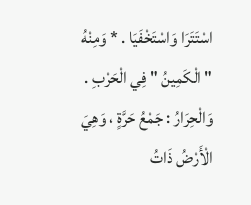اسْتَتَرَا وَاسْتَخْفَيَا . * وَمِنْهُ " الْكَمِينُ " فِي الْحَرْبِ . وَالْحِرَارُ : جَمْعُ حَرَّةٍ ، وَهِيَ الْأَرْضُ ذَاتُ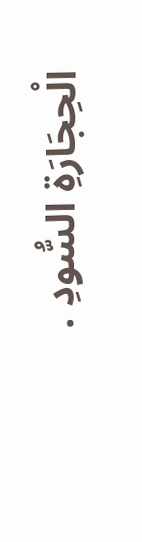الْحِجَارَةِ السُّودِ .